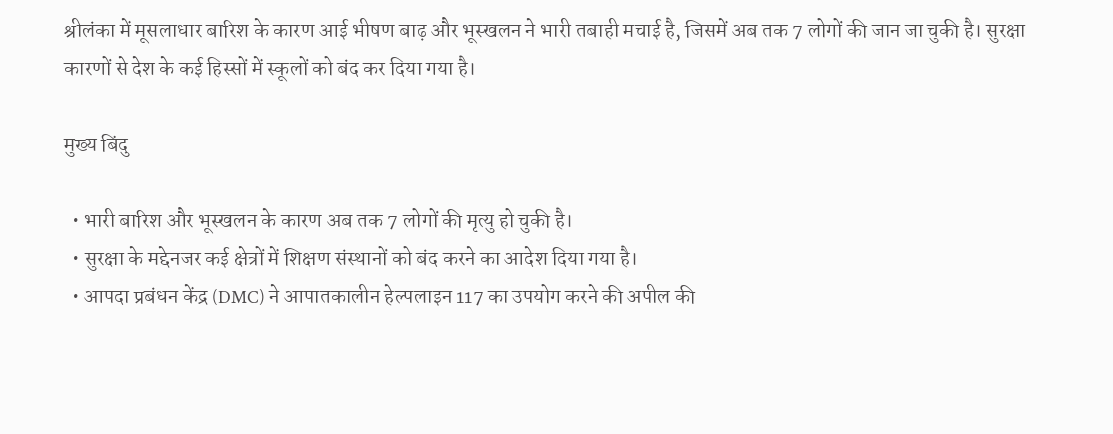श्रीलंका में मूसलाधार बारिश के कारण आई भीषण बाढ़ और भूस्खलन ने भारी तबाही मचाई है, जिसमें अब तक 7 लोगों की जान जा चुकी है। सुरक्षा कारणों से देश के कई हिस्सों में स्कूलों को बंद कर दिया गया है।

मुख्य बिंदु

  • भारी बारिश और भूस्खलन के कारण अब तक 7 लोगों की मृत्यु हो चुकी है।
  • सुरक्षा के मद्देनजर कई क्षेत्रों में शिक्षण संस्थानों को बंद करने का आदेश दिया गया है।
  • आपदा प्रबंधन केंद्र (DMC) ने आपातकालीन हेल्पलाइन 117 का उपयोग करने की अपील की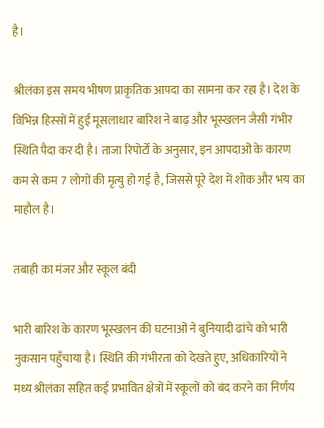है।

श्रीलंका इस समय भीषण प्राकृतिक आपदा का सामना कर रहा है। देश के विभिन्न हिस्सों में हुई मूसलाधार बारिश ने बाढ़ और भूस्खलन जैसी गंभीर स्थिति पैदा कर दी है। ताजा रिपोर्टों के अनुसार, इन आपदाओं के कारण कम से कम 7 लोगों की मृत्यु हो गई है, जिससे पूरे देश में शोक और भय का माहौल है।

तबाही का मंजर और स्कूल बंदी

भारी बारिश के कारण भूस्खलन की घटनाओं ने बुनियादी ढांचे को भारी नुकसान पहुँचाया है। स्थिति की गंभीरता को देखते हुए, अधिकारियों ने मध्य श्रीलंका सहित कई प्रभावित क्षेत्रों में स्कूलों को बंद करने का निर्णय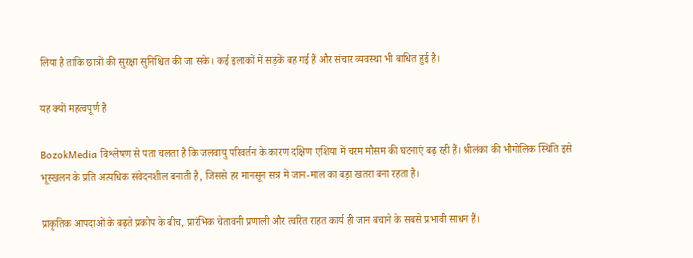लिया है ताकि छात्रों की सुरक्षा सुनिश्चित की जा सके। कई इलाकों में सड़कें बह गई हैं और संचार व्यवस्था भी बाधित हुई है।

यह क्यों महत्वपूर्ण है

BozokMedia विश्लेषण से पता चलता है कि जलवायु परिवर्तन के कारण दक्षिण एशिया में चरम मौसम की घटनाएं बढ़ रही हैं। श्रीलंका की भौगोलिक स्थिति इसे भूस्खलन के प्रति अत्यधिक संवेदनशील बनाती है, जिससे हर मानसून सत्र में जान-माल का बड़ा खतरा बना रहता है।

प्राकृतिक आपदाओं के बढ़ते प्रकोप के बीच, प्रारंभिक चेतावनी प्रणाली और त्वरित राहत कार्य ही जान बचाने के सबसे प्रभावी साधन हैं।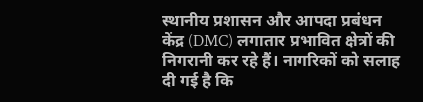स्थानीय प्रशासन और आपदा प्रबंधन केंद्र (DMC) लगातार प्रभावित क्षेत्रों की निगरानी कर रहे हैं। नागरिकों को सलाह दी गई है कि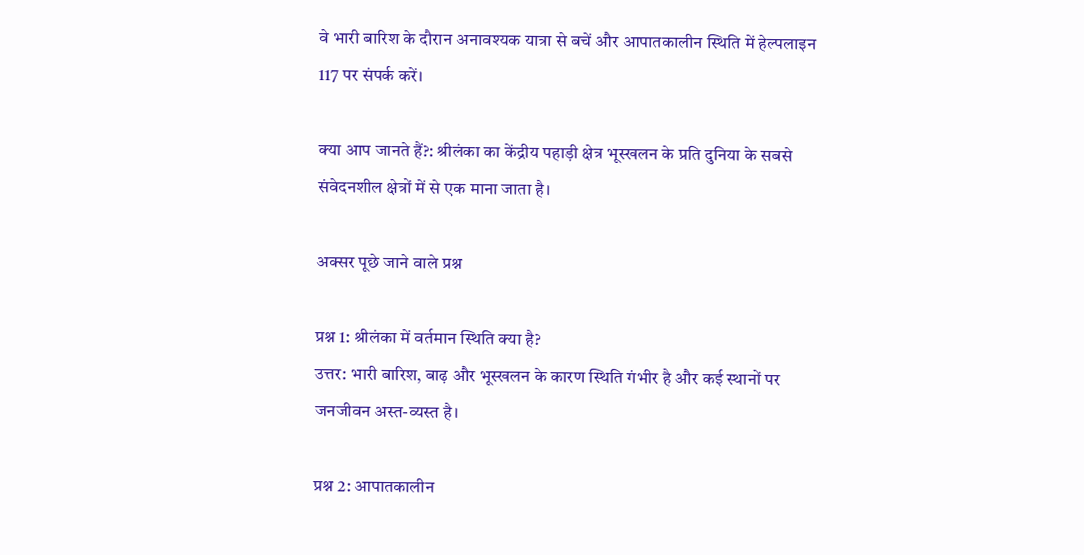वे भारी बारिश के दौरान अनावश्यक यात्रा से बचें और आपातकालीन स्थिति में हेल्पलाइन 117 पर संपर्क करें।

क्या आप जानते हैं?: श्रीलंका का केंद्रीय पहाड़ी क्षेत्र भूस्खलन के प्रति दुनिया के सबसे संवेदनशील क्षेत्रों में से एक माना जाता है।

अक्सर पूछे जाने वाले प्रश्न

प्रश्न 1: श्रीलंका में वर्तमान स्थिति क्या है?
उत्तर: भारी बारिश, बाढ़ और भूस्खलन के कारण स्थिति गंभीर है और कई स्थानों पर जनजीवन अस्त-व्यस्त है।

प्रश्न 2: आपातकालीन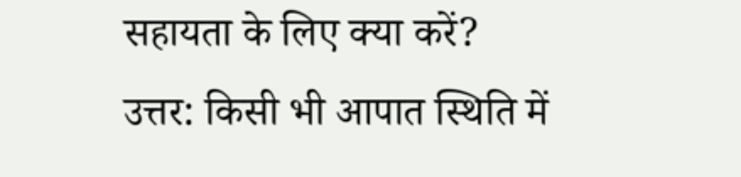सहायता के लिए क्या करें?
उत्तर: किसी भी आपात स्थिति में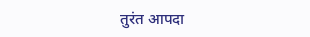तुरंत आपदा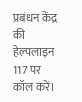प्रबंधन केंद्र की हेल्पलाइन 117 पर कॉल करें।